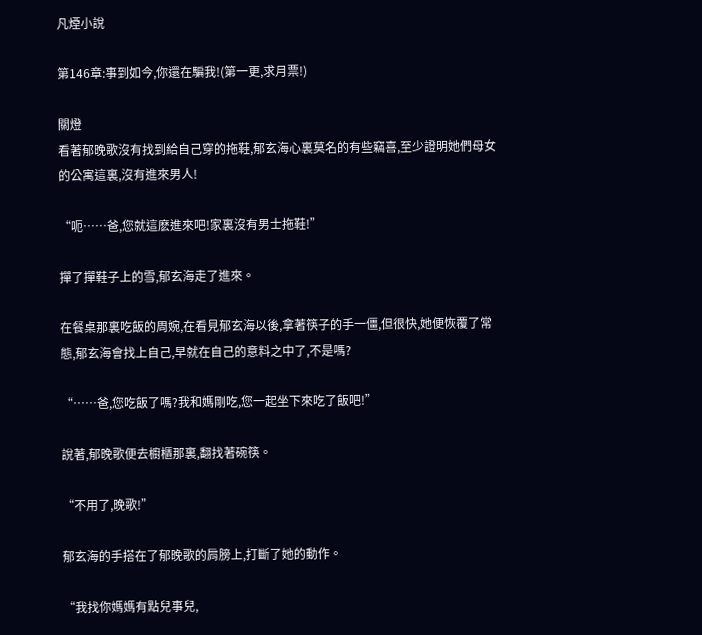凡煙小說

第146章:事到如今,你還在騙我!(第一更,求月票!)

關燈
看著郁晚歌沒有找到給自己穿的拖鞋,郁玄海心裏莫名的有些竊喜,至少證明她們母女的公寓這裏,沒有進來男人!

“呃……爸,您就這麽進來吧!家裏沒有男士拖鞋!”

撣了撣鞋子上的雪,郁玄海走了進來。

在餐桌那裏吃飯的周婉,在看見郁玄海以後,拿著筷子的手一僵,但很快,她便恢覆了常態,郁玄海會找上自己,早就在自己的意料之中了,不是嗎?

“……爸,您吃飯了嗎?我和媽剛吃,您一起坐下來吃了飯吧!”

說著,郁晚歌便去櫥櫃那裏,翻找著碗筷。

“不用了,晚歌!”

郁玄海的手搭在了郁晚歌的肩膀上,打斷了她的動作。

“我找你媽媽有點兒事兒,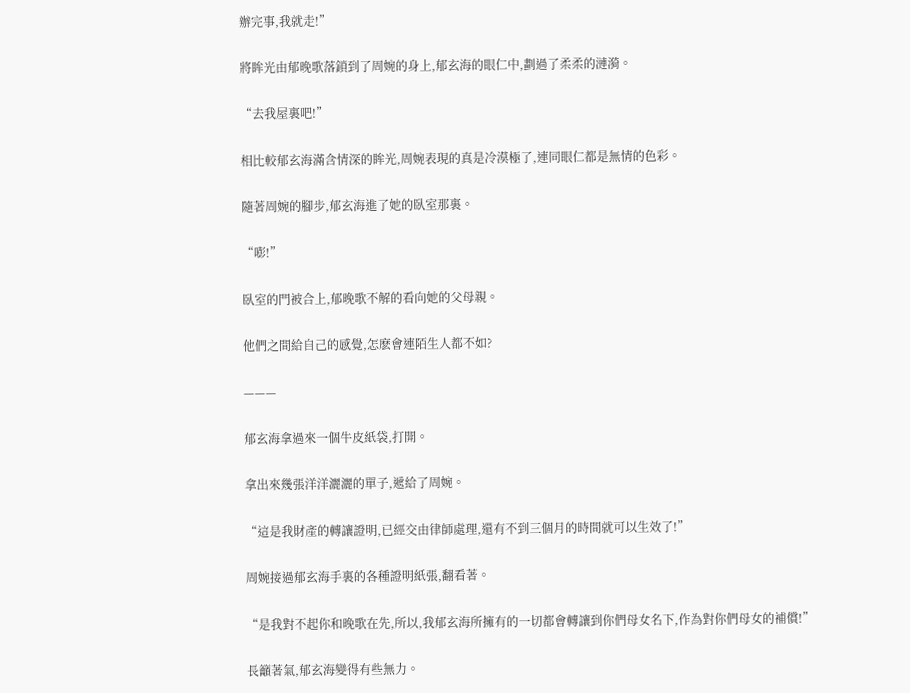辦完事,我就走!”

將眸光由郁晚歌落鎖到了周婉的身上,郁玄海的眼仁中,劃過了柔柔的漣漪。

“去我屋裏吧!”

相比較郁玄海滿含情深的眸光,周婉表現的真是冷漠極了,連同眼仁都是無情的色彩。

隨著周婉的腳步,郁玄海進了她的臥室那裏。

“嘭!”

臥室的門被合上,郁晚歌不解的看向她的父母親。

他們之間給自己的感覺,怎麽會連陌生人都不如?

———

郁玄海拿過來一個牛皮紙袋,打開。

拿出來幾張洋洋灑灑的單子,遞給了周婉。

“這是我財產的轉讓證明,已經交由律師處理,還有不到三個月的時間就可以生效了!”

周婉接過郁玄海手裏的各種證明紙張,翻看著。

“是我對不起你和晚歌在先,所以,我郁玄海所擁有的一切都會轉讓到你們母女名下,作為對你們母女的補償!”

長籲著氣,郁玄海變得有些無力。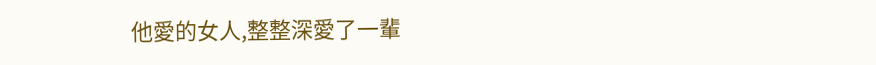他愛的女人,整整深愛了一輩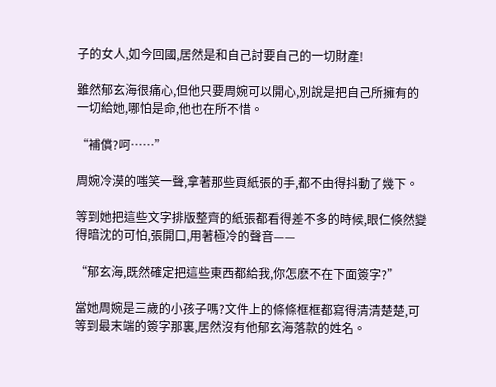子的女人,如今回國,居然是和自己討要自己的一切財產!

雖然郁玄海很痛心,但他只要周婉可以開心,別說是把自己所擁有的一切給她,哪怕是命,他也在所不惜。

“補償?呵……”

周婉冷漠的嗤笑一聲,拿著那些頁紙張的手,都不由得抖動了幾下。

等到她把這些文字排版整齊的紙張都看得差不多的時候,眼仁倏然變得暗沈的可怕,張開口,用著極冷的聲音——

“郁玄海,既然確定把這些東西都給我,你怎麽不在下面簽字?”

當她周婉是三歲的小孩子嗎?文件上的條條框框都寫得清清楚楚,可等到最末端的簽字那裏,居然沒有他郁玄海落款的姓名。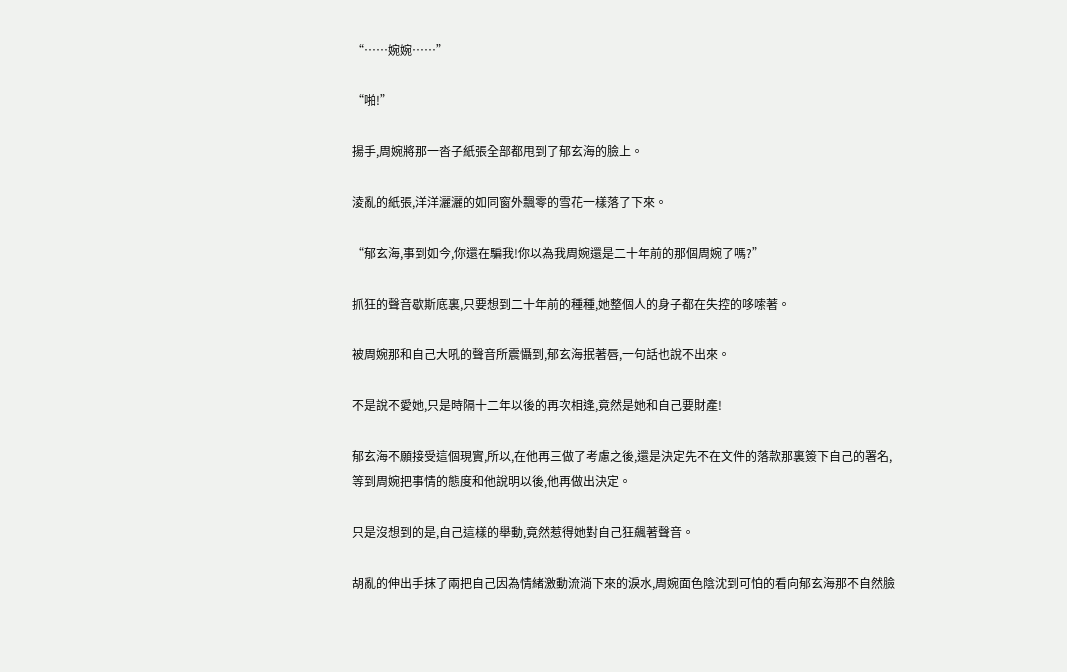“……婉婉……”

“啪!”

揚手,周婉將那一沓子紙張全部都甩到了郁玄海的臉上。

淩亂的紙張,洋洋灑灑的如同窗外飄零的雪花一樣落了下來。

“郁玄海,事到如今,你還在騙我!你以為我周婉還是二十年前的那個周婉了嗎?”

抓狂的聲音歇斯底裏,只要想到二十年前的種種,她整個人的身子都在失控的哆嗦著。

被周婉那和自己大吼的聲音所震懾到,郁玄海抿著唇,一句話也說不出來。

不是說不愛她,只是時隔十二年以後的再次相逢,竟然是她和自己要財產!

郁玄海不願接受這個現實,所以,在他再三做了考慮之後,還是決定先不在文件的落款那裏簽下自己的署名,等到周婉把事情的態度和他說明以後,他再做出決定。

只是沒想到的是,自己這樣的舉動,竟然惹得她對自己狂飆著聲音。

胡亂的伸出手抹了兩把自己因為情緒激動流淌下來的淚水,周婉面色陰沈到可怕的看向郁玄海那不自然臉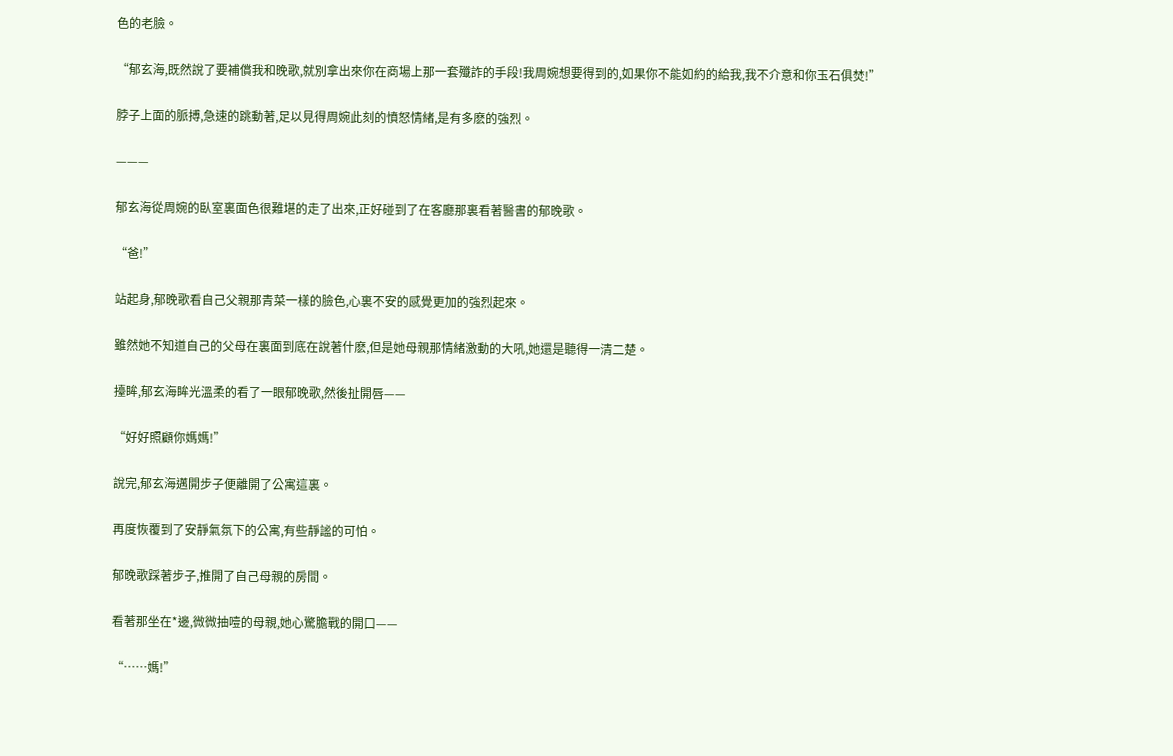色的老臉。

“郁玄海,既然說了要補償我和晚歌,就別拿出來你在商場上那一套殲詐的手段!我周婉想要得到的,如果你不能如約的給我,我不介意和你玉石俱焚!”

脖子上面的脈搏,急速的跳動著,足以見得周婉此刻的憤怒情緒,是有多麽的強烈。

———

郁玄海從周婉的臥室裏面色很難堪的走了出來,正好碰到了在客廳那裏看著醫書的郁晚歌。

“爸!”

站起身,郁晚歌看自己父親那青菜一樣的臉色,心裏不安的感覺更加的強烈起來。

雖然她不知道自己的父母在裏面到底在說著什麽,但是她母親那情緒激動的大吼,她還是聽得一清二楚。

擡眸,郁玄海眸光溫柔的看了一眼郁晚歌,然後扯開唇——

“好好照顧你媽媽!”

說完,郁玄海邁開步子便離開了公寓這裏。

再度恢覆到了安靜氣氛下的公寓,有些靜謐的可怕。

郁晚歌踩著步子,推開了自己母親的房間。

看著那坐在*邊,微微抽噎的母親,她心驚膽戰的開口——

“……媽!”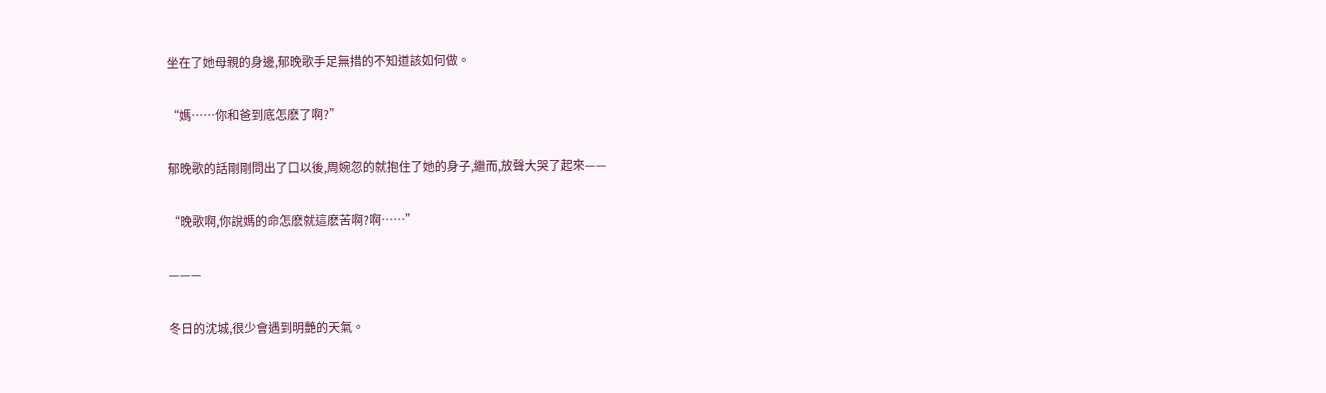坐在了她母親的身邊,郁晚歌手足無措的不知道該如何做。

“媽……你和爸到底怎麽了啊?”

郁晚歌的話剛剛問出了口以後,周婉忽的就抱住了她的身子,繼而,放聲大哭了起來——

“晚歌啊,你說媽的命怎麽就這麽苦啊?啊……”

———

冬日的沈城,很少會遇到明艷的天氣。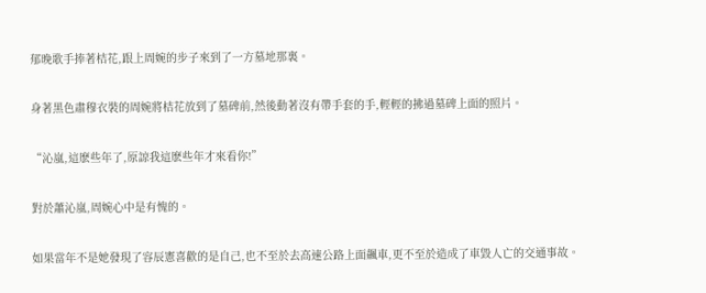郁晚歌手捧著桔花,跟上周婉的步子來到了一方墓地那裏。

身著黑色肅穆衣裝的周婉將桔花放到了墓碑前,然後動著沒有帶手套的手,輕輕的拂過墓碑上面的照片。

“沁嵐,這麽些年了,原諒我這麽些年才來看你!”

對於蕭沁嵐,周婉心中是有愧的。

如果當年不是她發現了容辰憲喜歡的是自己,也不至於去高速公路上面飆車,更不至於造成了車毀人亡的交通事故。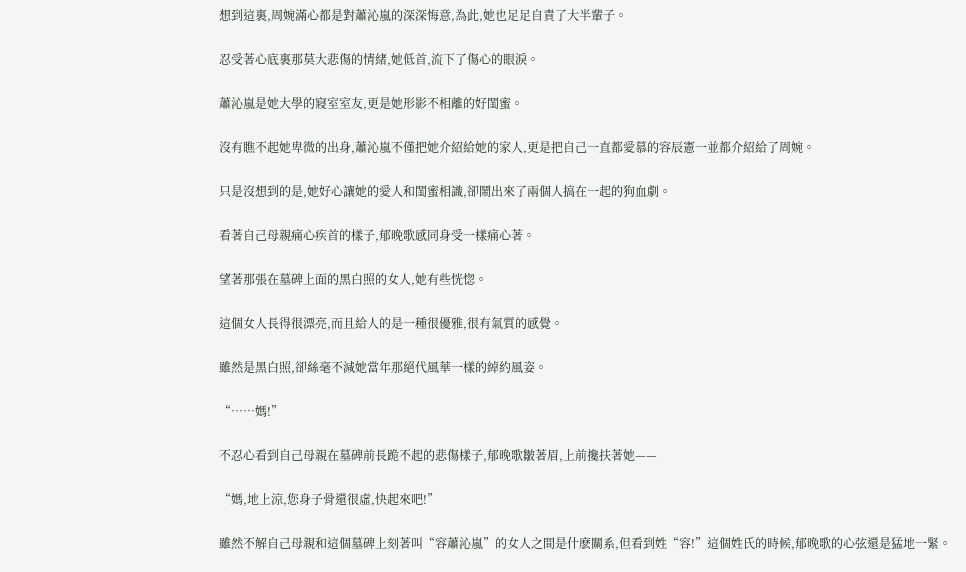想到這裏,周婉滿心都是對蕭沁嵐的深深悔意,為此,她也足足自責了大半輩子。

忍受著心底裏那莫大悲傷的情緒,她低首,流下了傷心的眼淚。

蕭沁嵐是她大學的寢室室友,更是她形影不相離的好閨蜜。

沒有瞧不起她卑微的出身,蕭沁嵐不僅把她介紹給她的家人,更是把自己一直都愛慕的容辰憲一並都介紹給了周婉。

只是沒想到的是,她好心讓她的愛人和閨蜜相識,卻鬧出來了兩個人搞在一起的狗血劇。

看著自己母親痛心疾首的樣子,郁晚歌感同身受一樣痛心著。

望著那張在墓碑上面的黑白照的女人,她有些恍惚。

這個女人長得很漂亮,而且給人的是一種很優雅,很有氣質的感覺。

雖然是黑白照,卻絲毫不減她當年那絕代風華一樣的綽約風姿。

“……媽!”

不忍心看到自己母親在墓碑前長跪不起的悲傷樣子,郁晚歌皺著眉,上前攙扶著她——

“媽,地上涼,您身子骨還很虛,快起來吧!”

雖然不解自己母親和這個墓碑上刻著叫“容蕭沁嵐”的女人之間是什麽關系,但看到姓“容!”這個姓氏的時候,郁晚歌的心弦還是猛地一緊。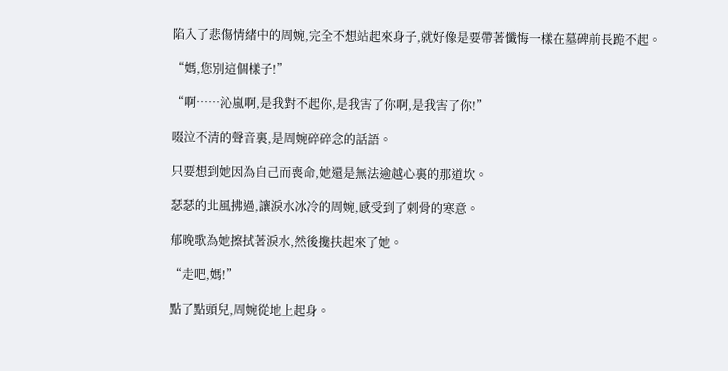陷入了悲傷情緒中的周婉,完全不想站起來身子,就好像是要帶著懺悔一樣在墓碑前長跪不起。

“媽,您別這個樣子!”

“啊……沁嵐啊,是我對不起你,是我害了你啊,是我害了你!”

啜泣不清的聲音裏,是周婉碎碎念的話語。

只要想到她因為自己而喪命,她還是無法逾越心裏的那道坎。

瑟瑟的北風拂過,讓淚水冰冷的周婉,感受到了刺骨的寒意。

郁晚歌為她擦拭著淚水,然後攙扶起來了她。

“走吧,媽!”

點了點頭兒,周婉從地上起身。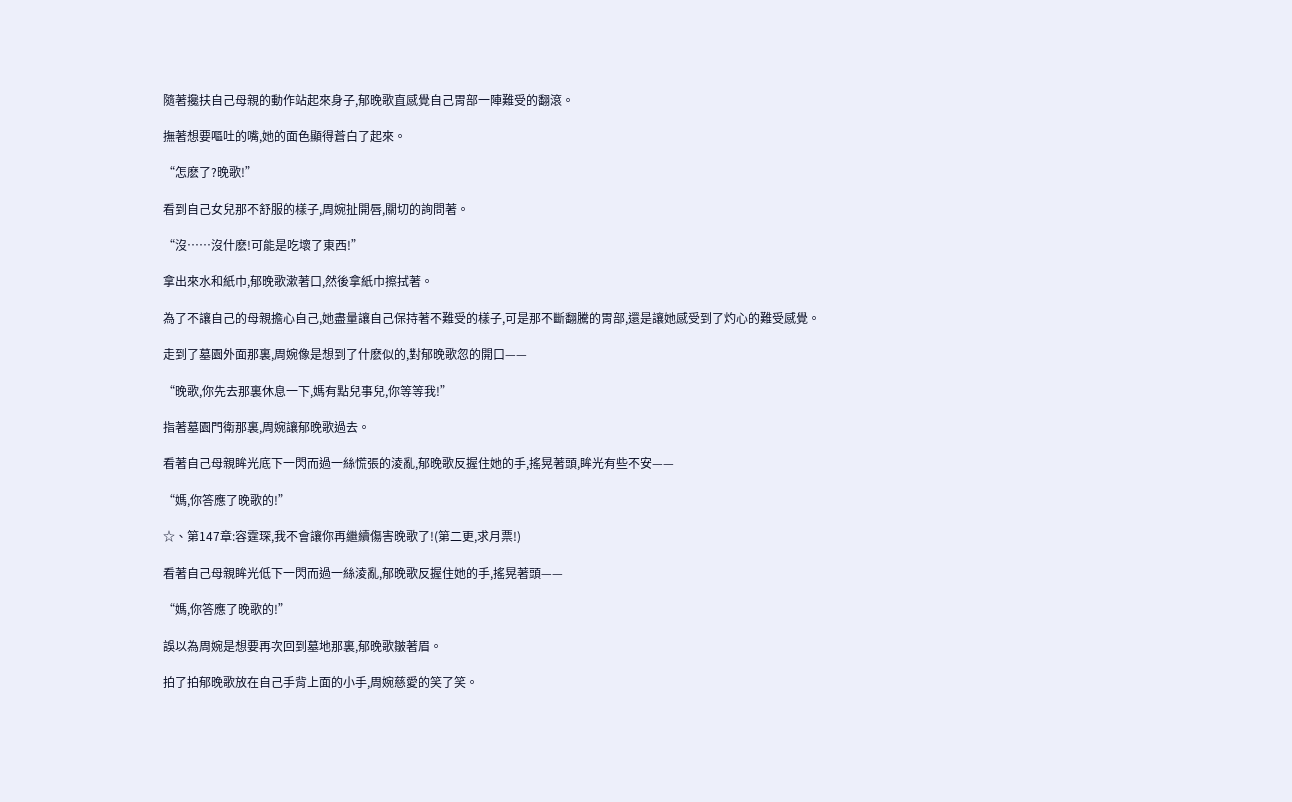隨著攙扶自己母親的動作站起來身子,郁晚歌直感覺自己胃部一陣難受的翻滾。

撫著想要嘔吐的嘴,她的面色顯得蒼白了起來。

“怎麽了?晚歌!”

看到自己女兒那不舒服的樣子,周婉扯開唇,關切的詢問著。

“沒……沒什麽!可能是吃壞了東西!”

拿出來水和紙巾,郁晚歌漱著口,然後拿紙巾擦拭著。

為了不讓自己的母親擔心自己,她盡量讓自己保持著不難受的樣子,可是那不斷翻騰的胃部,還是讓她感受到了灼心的難受感覺。

走到了墓園外面那裏,周婉像是想到了什麽似的,對郁晚歌忽的開口——

“晚歌,你先去那裏休息一下,媽有點兒事兒,你等等我!”

指著墓園門衛那裏,周婉讓郁晚歌過去。

看著自己母親眸光底下一閃而過一絲慌張的淩亂,郁晚歌反握住她的手,搖晃著頭,眸光有些不安——

“媽,你答應了晚歌的!”

☆、第147章:容霆琛,我不會讓你再繼續傷害晚歌了!(第二更,求月票!)

看著自己母親眸光低下一閃而過一絲淩亂,郁晚歌反握住她的手,搖晃著頭——

“媽,你答應了晚歌的!”

誤以為周婉是想要再次回到墓地那裏,郁晚歌皺著眉。

拍了拍郁晚歌放在自己手背上面的小手,周婉慈愛的笑了笑。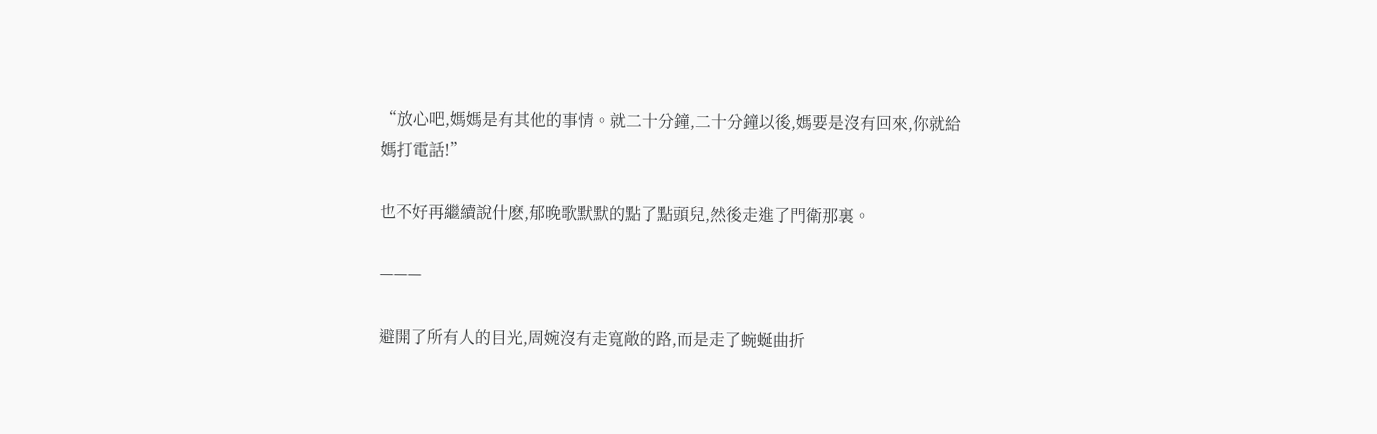“放心吧,媽媽是有其他的事情。就二十分鐘,二十分鐘以後,媽要是沒有回來,你就給媽打電話!”

也不好再繼續說什麽,郁晚歌默默的點了點頭兒,然後走進了門衛那裏。

———

避開了所有人的目光,周婉沒有走寬敞的路,而是走了蜿蜒曲折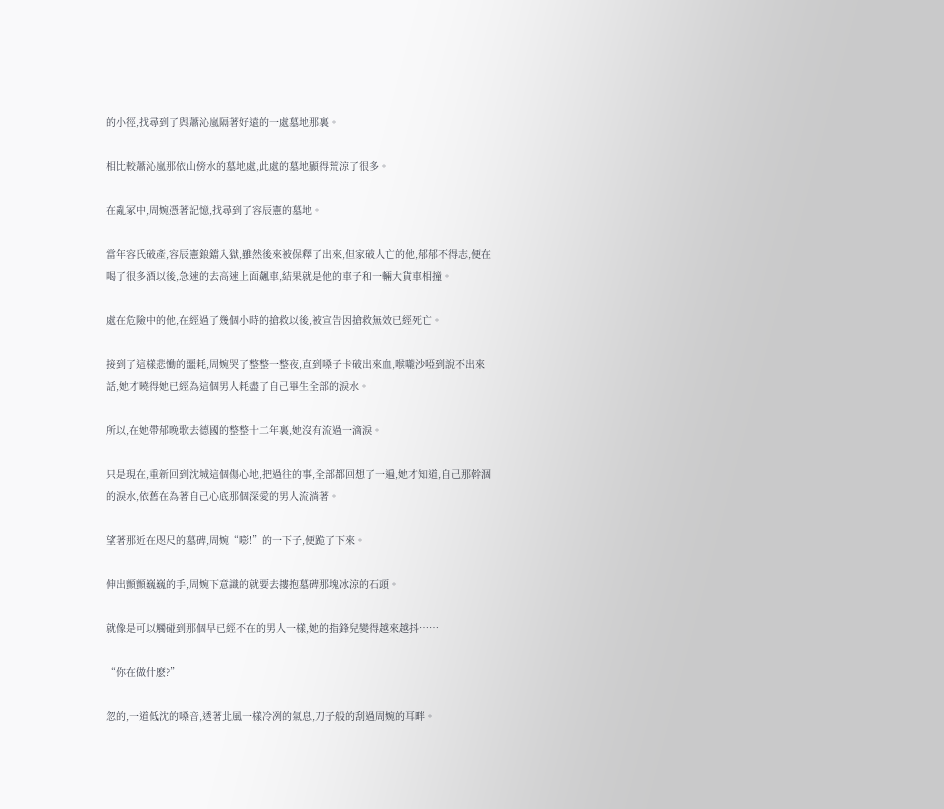的小徑,找尋到了與蕭沁嵐隔著好遠的一處墓地那裏。

相比較蕭沁嵐那依山傍水的墓地處,此處的墓地顯得荒涼了很多。

在亂冢中,周婉憑著記憶,找尋到了容辰憲的墓地。

當年容氏破產,容辰憲鋃鐺入獄,雖然後來被保釋了出來,但家破人亡的他,郁郁不得志,便在喝了很多酒以後,急速的去高速上面飆車,結果就是他的車子和一輛大貨車相撞。

處在危險中的他,在經過了幾個小時的搶救以後,被宣告因搶救無效已經死亡。

接到了這樣悲慟的噩耗,周婉哭了整整一整夜,直到嗓子卡破出來血,喉嚨沙啞到說不出來話,她才曉得她已經為這個男人耗盡了自己畢生全部的淚水。

所以,在她帶郁晚歌去德國的整整十二年裏,她沒有流過一滴淚。

只是現在,重新回到沈城這個傷心地,把過往的事,全部都回想了一遍,她才知道,自己那幹涸的淚水,依舊在為著自己心底那個深愛的男人流淌著。

望著那近在咫尺的墓碑,周婉“嘭!”的一下子,便跪了下來。

伸出顫顫巍巍的手,周婉下意識的就要去摟抱墓碑那塊冰涼的石頭。

就像是可以觸碰到那個早已經不在的男人一樣,她的指鋒兒變得越來越抖……

“你在做什麽?”

忽的,一道低沈的嗓音,透著北風一樣冷冽的氣息,刀子般的刮過周婉的耳畔。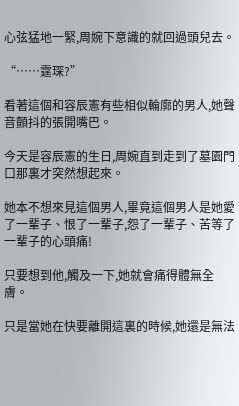心弦猛地一緊,周婉下意識的就回過頭兒去。

“……霆琛?”

看著這個和容辰憲有些相似輪廓的男人,她聲音顫抖的張開嘴巴。

今天是容辰憲的生日,周婉直到走到了墓園門口那裏才突然想起來。

她本不想來見這個男人,畢竟這個男人是她愛了一輩子、恨了一輩子,怨了一輩子、苦等了一輩子的心頭痛!

只要想到他,觸及一下,她就會痛得體無全膚。

只是當她在快要離開這裏的時候,她還是無法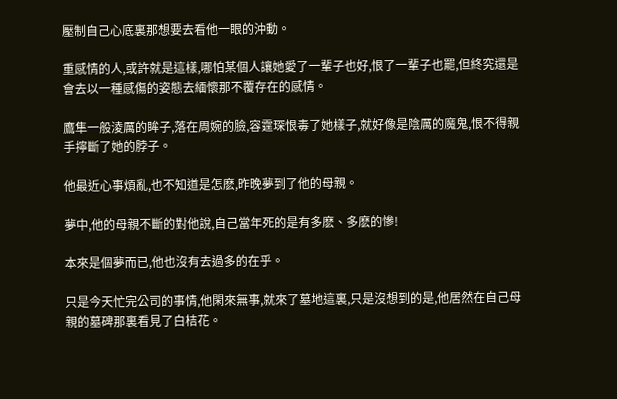壓制自己心底裏那想要去看他一眼的沖動。

重感情的人,或許就是這樣,哪怕某個人讓她愛了一輩子也好,恨了一輩子也罷,但終究還是會去以一種感傷的姿態去緬懷那不覆存在的感情。

鷹隼一般淩厲的眸子,落在周婉的臉,容霆琛恨毒了她樣子,就好像是陰厲的魔鬼,恨不得親手擰斷了她的脖子。

他最近心事煩亂,也不知道是怎麽,昨晚夢到了他的母親。

夢中,他的母親不斷的對他說,自己當年死的是有多麽、多麽的慘!

本來是個夢而已,他也沒有去過多的在乎。

只是今天忙完公司的事情,他閑來無事,就來了墓地這裏,只是沒想到的是,他居然在自己母親的墓碑那裏看見了白桔花。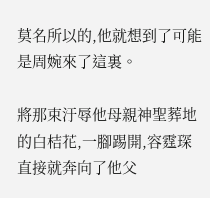莫名所以的,他就想到了可能是周婉來了這裏。

將那束汙辱他母親神聖葬地的白桔花,一腳踢開,容霆琛直接就奔向了他父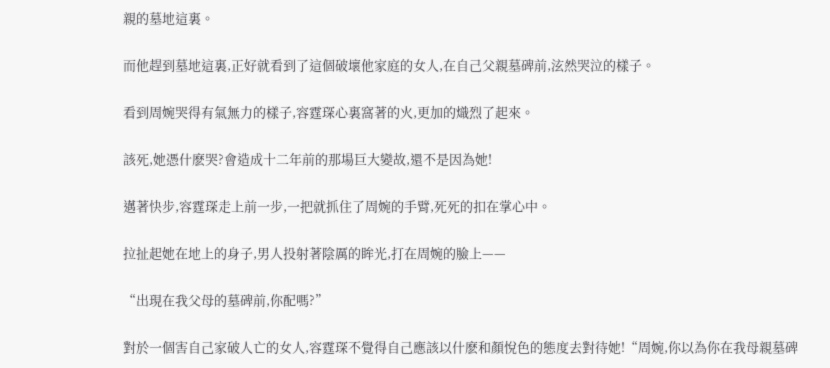親的墓地這裏。

而他趕到墓地這裏,正好就看到了這個破壞他家庭的女人,在自己父親墓碑前,泫然哭泣的樣子。

看到周婉哭得有氣無力的樣子,容霆琛心裏窩著的火,更加的熾烈了起來。

該死,她憑什麽哭?會造成十二年前的那場巨大變故,還不是因為她!

邁著快步,容霆琛走上前一步,一把就抓住了周婉的手臂,死死的扣在掌心中。

拉扯起她在地上的身子,男人投射著陰厲的眸光,打在周婉的臉上——

“出現在我父母的墓碑前,你配嗎?”

對於一個害自己家破人亡的女人,容霆琛不覺得自己應該以什麽和顏悅色的態度去對待她!“周婉,你以為你在我母親墓碑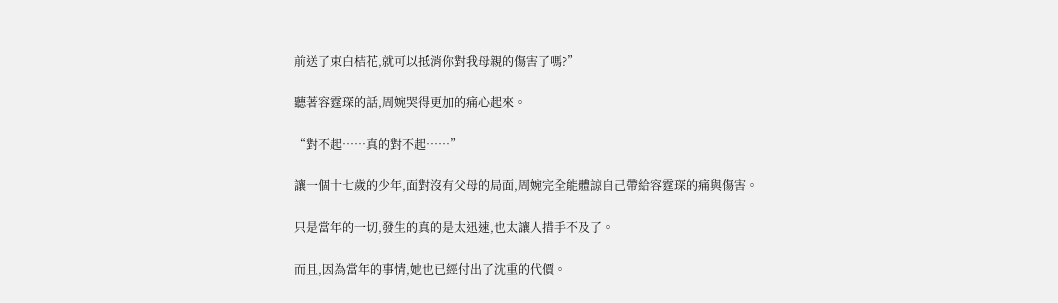前送了束白桔花,就可以抵消你對我母親的傷害了嗎?”

聽著容霆琛的話,周婉哭得更加的痛心起來。

“對不起……真的對不起……”

讓一個十七歲的少年,面對沒有父母的局面,周婉完全能體諒自己帶給容霆琛的痛與傷害。

只是當年的一切,發生的真的是太迅速,也太讓人措手不及了。

而且,因為當年的事情,她也已經付出了沈重的代價。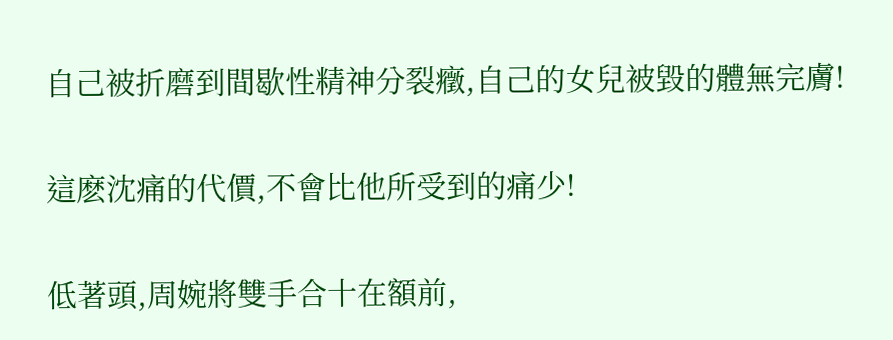自己被折磨到間歇性精神分裂癥,自己的女兒被毀的體無完膚!

這麽沈痛的代價,不會比他所受到的痛少!

低著頭,周婉將雙手合十在額前,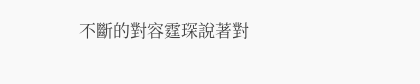不斷的對容霆琛說著對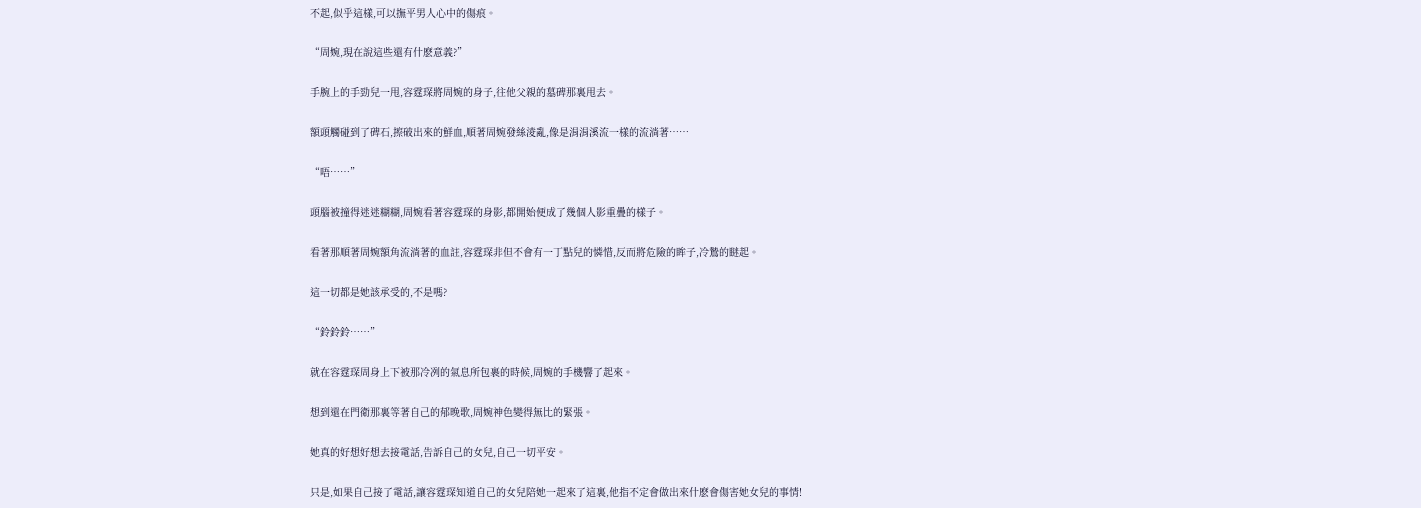不起,似乎這樣,可以撫平男人心中的傷痕。

“周婉,現在說這些還有什麽意義?”

手腕上的手勁兒一甩,容霆琛將周婉的身子,往他父親的墓碑那裏甩去。

額頭觸碰到了碑石,擦破出來的鮮血,順著周婉發絲淩亂,像是涓涓溪流一樣的流淌著……

“唔……”

頭腦被撞得迷迷糊糊,周婉看著容霆琛的身影,都開始便成了幾個人影重疊的樣子。

看著那順著周婉額角流淌著的血註,容霆琛非但不會有一丁點兒的憐惜,反而將危險的眸子,冷鷙的瞇起。

這一切都是她該承受的,不是嗎?

“鈴鈴鈴……”

就在容霆琛周身上下被那冷冽的氣息所包裹的時候,周婉的手機響了起來。

想到還在門衛那裏等著自己的郁晚歌,周婉神色變得無比的緊張。

她真的好想好想去接電話,告訴自己的女兒,自己一切平安。

只是,如果自己接了電話,讓容霆琛知道自己的女兒陪她一起來了這裏,他指不定會做出來什麽會傷害她女兒的事情!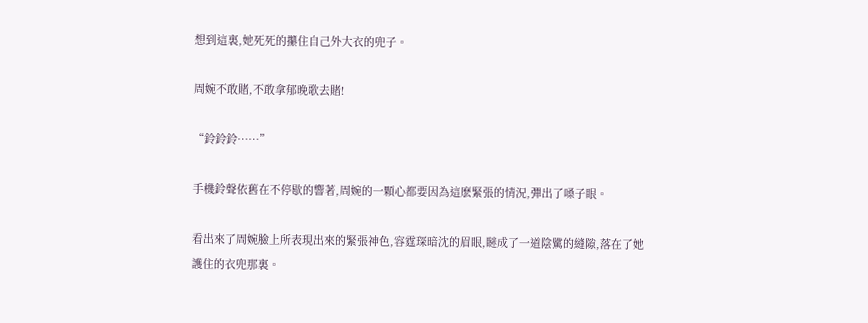想到這裏,她死死的攥住自己外大衣的兜子。

周婉不敢賭,不敢拿郁晚歌去賭!

“鈴鈴鈴……”

手機鈴聲依舊在不停歇的響著,周婉的一顆心都要因為這麽緊張的情況,彈出了嗓子眼。

看出來了周婉臉上所表現出來的緊張神色,容霆琛暗沈的眉眼,瞇成了一道陰騭的縫隙,落在了她護住的衣兜那裏。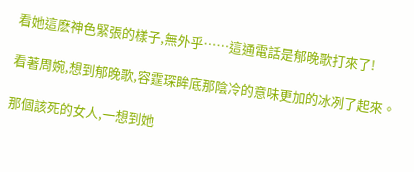看她這麽神色緊張的樣子,無外乎……這通電話是郁晚歌打來了!

看著周婉,想到郁晚歌,容霆琛眸底那陰冷的意味更加的冰冽了起來。

那個該死的女人,一想到她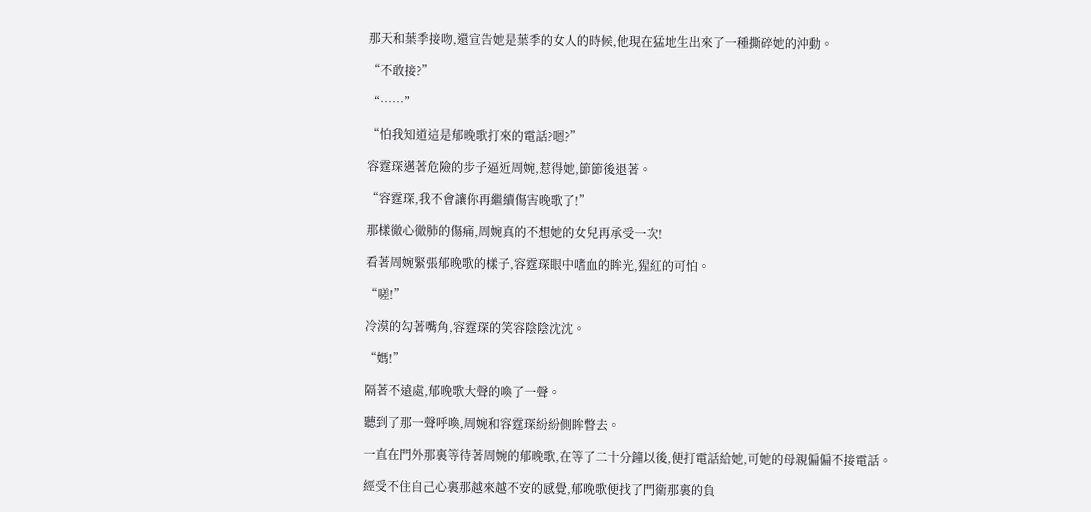那天和葉季接吻,還宣告她是葉季的女人的時候,他現在猛地生出來了一種撕碎她的沖動。

“不敢接?”

“……”

“怕我知道這是郁晚歌打來的電話?嗯?”

容霆琛邁著危險的步子逼近周婉,惹得她,節節後退著。

“容霆琛,我不會讓你再繼續傷害晚歌了!”

那樣徹心徹肺的傷痛,周婉真的不想她的女兒再承受一次!

看著周婉緊張郁晚歌的樣子,容霆琛眼中嗜血的眸光,猩紅的可怕。

“嗟!”

冷漠的勾著嘴角,容霆琛的笑容陰陰沈沈。

“媽!”

隔著不遠處,郁晚歌大聲的喚了一聲。

聽到了那一聲呼喚,周婉和容霆琛紛紛側眸瞥去。

一直在門外那裏等待著周婉的郁晚歌,在等了二十分鐘以後,便打電話給她,可她的母親偏偏不接電話。

經受不住自己心裏那越來越不安的感覺,郁晚歌便找了門衛那裏的負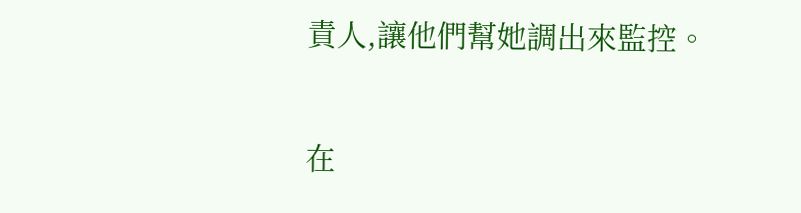責人,讓他們幫她調出來監控。

在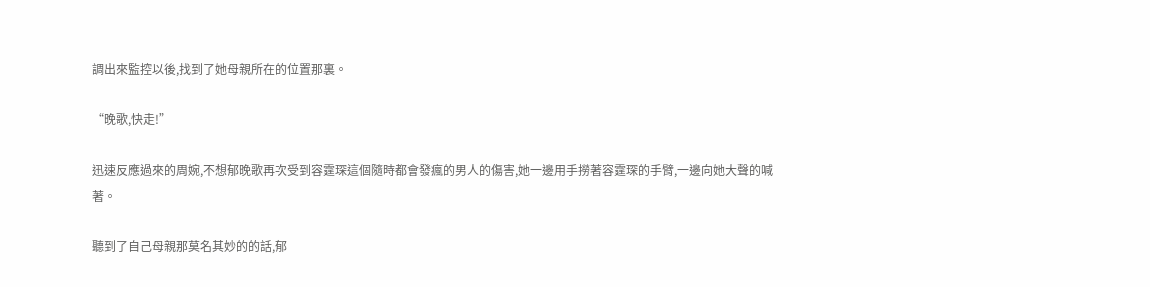調出來監控以後,找到了她母親所在的位置那裏。

“晚歌,快走!”

迅速反應過來的周婉,不想郁晚歌再次受到容霆琛這個隨時都會發瘋的男人的傷害,她一邊用手撈著容霆琛的手臂,一邊向她大聲的喊著。

聽到了自己母親那莫名其妙的的話,郁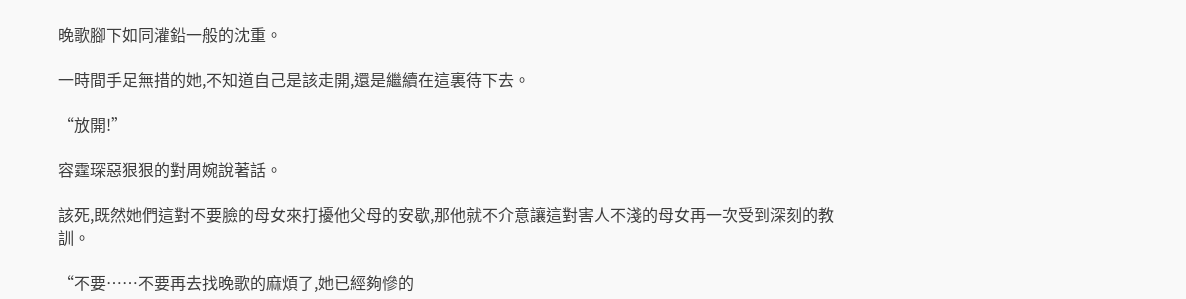晚歌腳下如同灌鉛一般的沈重。

一時間手足無措的她,不知道自己是該走開,還是繼續在這裏待下去。

“放開!”

容霆琛惡狠狠的對周婉說著話。

該死,既然她們這對不要臉的母女來打擾他父母的安歇,那他就不介意讓這對害人不淺的母女再一次受到深刻的教訓。

“不要……不要再去找晚歌的麻煩了,她已經夠慘的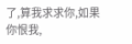了,算我求求你,如果你恨我,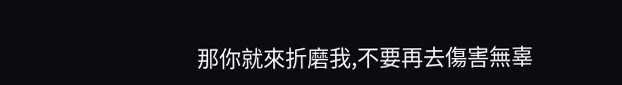那你就來折磨我,不要再去傷害無辜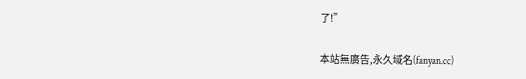了!”

本站無廣告,永久域名(fanyan.cc)